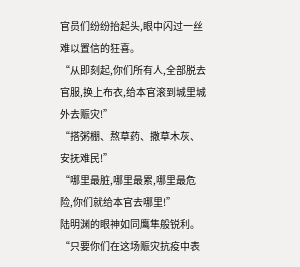官员们纷纷抬起头,眼中闪过一丝难以置信的狂喜。
“从即刻起,你们所有人,全部脱去官服,换上布衣,给本官滚到城里城外去赈灾!”
“搭粥棚、熬草药、撒草木灰、安抚难民!”
“哪里最脏,哪里最累,哪里最危险,你们就给本官去哪里!”
陆明渊的眼神如同鹰隼般锐利。
“只要你们在这场赈灾抗疫中表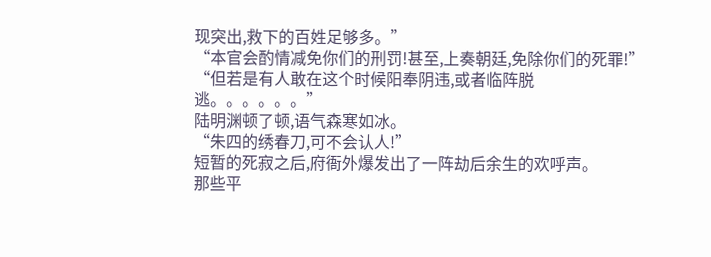现突出,救下的百姓足够多。”
“本官会酌情减免你们的刑罚!甚至,上奏朝廷,免除你们的死罪!”
“但若是有人敢在这个时候阳奉阴违,或者临阵脱逃。。。。。。”
陆明渊顿了顿,语气森寒如冰。
“朱四的绣春刀,可不会认人!”
短暂的死寂之后,府衙外爆发出了一阵劫后余生的欢呼声。
那些平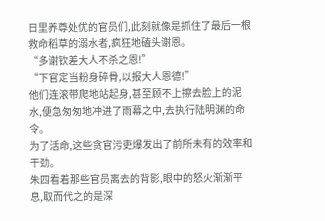日里养尊处优的官员们,此刻就像是抓住了最后一根救命稻草的溺水者,疯狂地磕头谢恩。
“多谢钦差大人不杀之恩!”
“下官定当粉身碎骨,以报大人恩德!”
他们连滚带爬地站起身,甚至顾不上擦去脸上的泥水,便急匆匆地冲进了雨幕之中,去执行陆明渊的命令。
为了活命,这些贪官污吏爆发出了前所未有的效率和干劲。
朱四看着那些官员离去的背影,眼中的怒火渐渐平息,取而代之的是深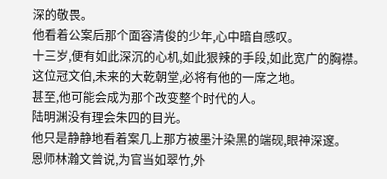深的敬畏。
他看着公案后那个面容清俊的少年,心中暗自感叹。
十三岁,便有如此深沉的心机,如此狠辣的手段,如此宽广的胸襟。
这位冠文伯,未来的大乾朝堂,必将有他的一席之地。
甚至,他可能会成为那个改变整个时代的人。
陆明渊没有理会朱四的目光。
他只是静静地看着案几上那方被墨汁染黑的端砚,眼神深邃。
恩师林瀚文曾说,为官当如翠竹,外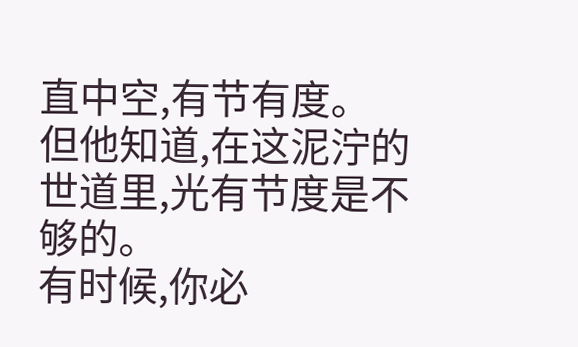直中空,有节有度。
但他知道,在这泥泞的世道里,光有节度是不够的。
有时候,你必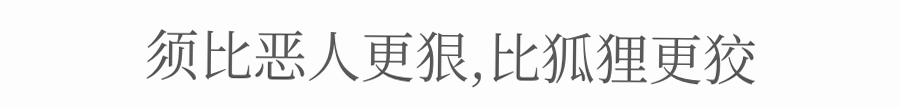须比恶人更狠,比狐狸更狡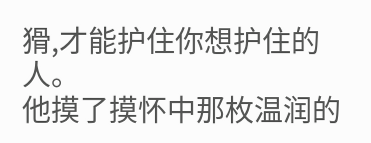猾,才能护住你想护住的人。
他摸了摸怀中那枚温润的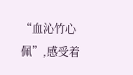“血沁竹心佩”,感受着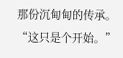那份沉甸甸的传承。
“这只是个开始。”